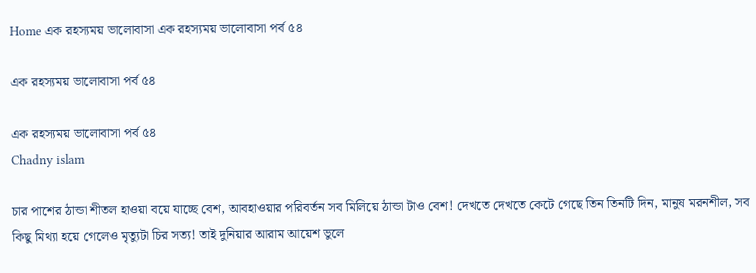Home এক রহস্যময় ভালোবাসা এক রহস্যময় ভালোবাসা পর্ব ৫৪

এক রহস্যময় ভালোবাসা পর্ব ৫৪

এক রহস্যময় ভালোবাসা পর্ব ৫৪
Chadny islam

চার পাশের ঠান্ডা শীতল হাওয়া বয়ে যাচ্ছে বেশ, আবহাওয়ার পরিবর্তন সব মিলিয়ে ঠান্ডা টাও বেশ! দেখতে দেখতে কেটে গেছে তিন তিনটি দিন, মানুষ মরনশীল, সব কিছু মিথ্যা হয়ে গেলেও মৃত্যুটা চির সত্য! তাই দুনিয়ার আরাম আয়েশ ভুলে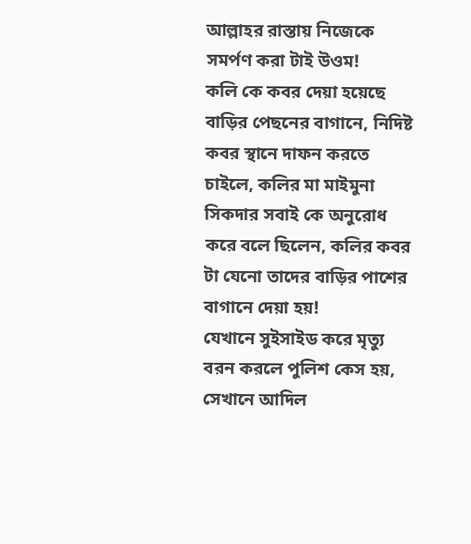আল্লাহর রাস্তায় নিজেকে সমর্পণ করা টাই উওম!
কলি কে কবর দেয়া হয়েছে বাড়ির পেছনের বাগানে, নিদিষ্ট কবর স্থানে দাফন করতে চাইলে, কলির মা মাইমুনা সিকদার সবাই কে অনুরোধ করে বলে ছিলেন, কলির কবর টা যেনো তাদের বাড়ির পাশের বাগানে দেয়া হয়!
যেখানে সুইসাইড করে মৃত্যু বরন করলে পুলিশ কেস হয়, সেখানে আদিল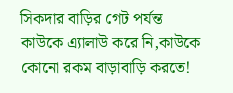সিকদার বাড়ির গেট পর্যন্ত কাউকে এ্যালাউ করে নি,কাউকে কোনো রকম বাড়াবাড়ি করতে!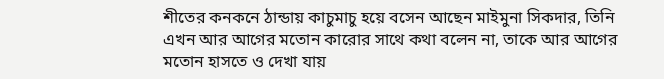শীতের কনকনে ঠান্ডায় কাচুমাচু হয়ে বসেন আছেন মাইমুনা সিকদার, তিনি এখন আর আগের মতোন কারোর সাথে কথা বলেন না, তাকে আর আগের মতোন হাসতে ও দেখা যায়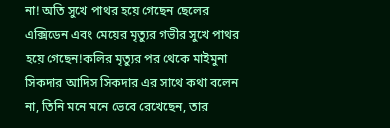না! অতি সুখে পাথর হয়ে গেছেন ছেলের এক্সিডেন এবং মেয়ের মৃত্যুর গভীর সুখে পাথর হয়ে গেছেন!কলির মৃত্যুর পর থেকে মাইমুনা সিকদার আদিস সিকদার এর সাথে কথা বলেন না, তিনি মনে মনে ভেবে রেখেছেন, তার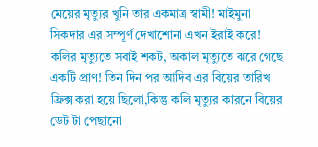মেয়ের মৃত্যুর খুনি তার একমাত্র স্বামী! মাইমুনা সিকদার এর সম্পূর্ণ দেখাশোনা এখন ইরাই করে!
কলির মৃত্যুতে সবাই শকট, অকাল মৃত্যুতে ঝরে গেছে একটি প্রাণ! তিন দিন পর আদিব এর বিয়ের তারিখ ফ্রিক্স করা হয়ে ছিলো,কিন্তু কলি মৃত্যুর কারনে বিয়ের ডেট টা পেছানো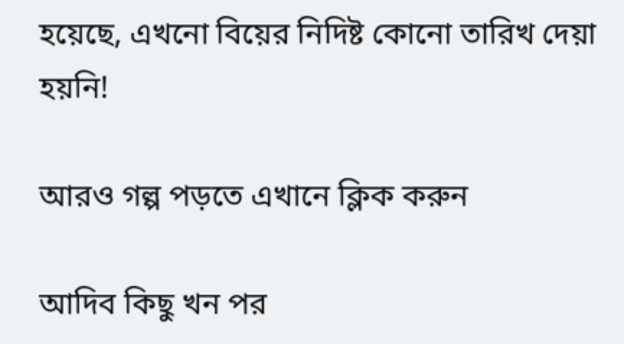হয়েছে, এখনো বিয়ের নিদিষ্ট কোনো তারিখ দেয়া হয়নি!

আরও গল্প পড়তে এখানে ক্লিক করুন

আদিব কিছু খন পর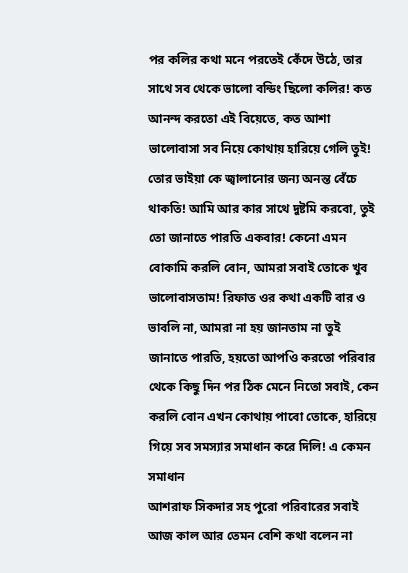পর কলির কথা মনে পরতেই কেঁদে উঠে, তার সাথে সব থেকে ভালো বন্ডিং ছিলো কলির! কত আনন্দ করতো এই বিয়েতে, কত আশা ভালোবাসা সব নিয়ে কোথায় হারিয়ে গেলি তুই! তোর ভাইয়া কে জ্বালানোর জন্য অনন্ত বেঁচে থাকতি! আমি আর কার সাথে দুষ্টমি করবো, তুই তো জানাতে পারতি একবার! কেনো এমন বোকামি করলি বোন, আমরা সবাই তোকে খুব ভালোবাসতাম! রিফাত ওর কথা একটি বার ও ভাবলি না, আমরা না হয় জানতাম না তুই জানাতে পারতি, হয়তো আপওি করতো পরিবার থেকে কিছু দিন পর ঠিক মেনে নিতো সবাই, কেন করলি বোন এখন কোথায় পাবো তোকে, হারিয়ে গিয়ে সব সমস্যার সমাধান করে দিলি! এ কেমন সমাধান
আশরাফ সিকদার সহ পুরো পরিবারের সবাই আজ কাল আর তেমন বেশি কথা বলেন না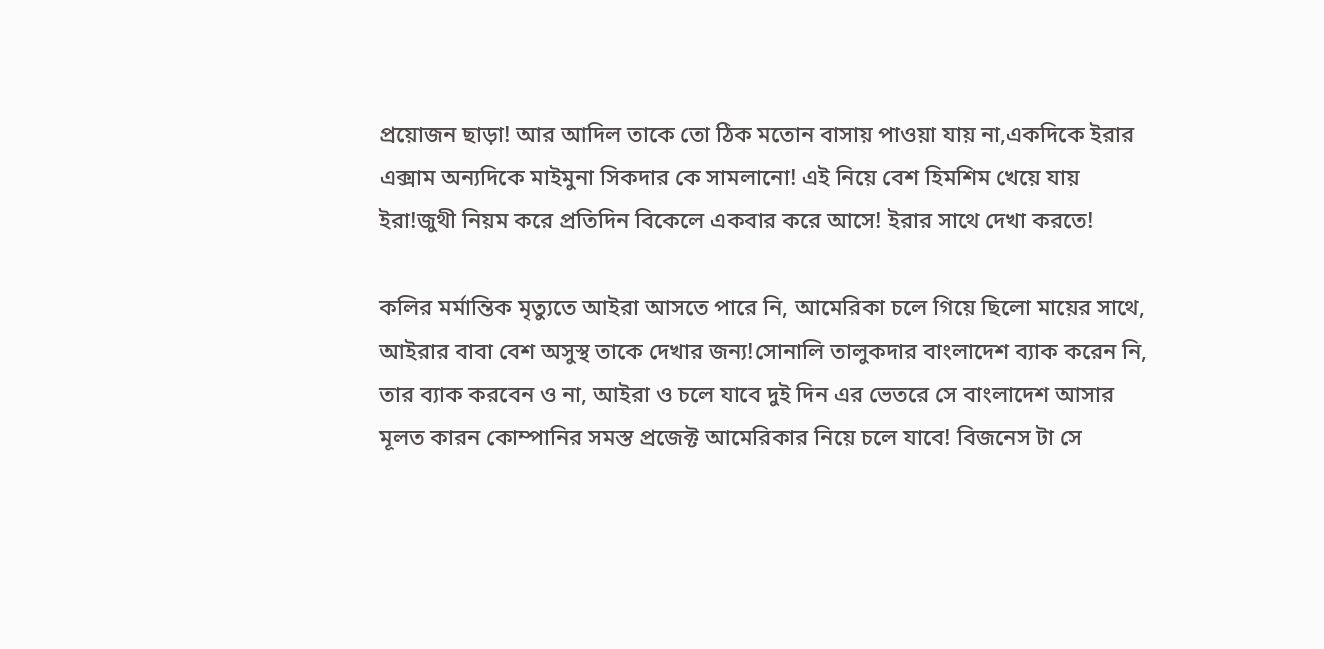প্রয়োজন ছাড়া! আর আদিল তাকে তো ঠিক মতোন বাসায় পাওয়া যায় না,একদিকে ইরার এক্সাম অন্যদিকে মাইমুনা সিকদার কে সামলানো! এই নিয়ে বেশ হিমশিম খেয়ে যায় ইরা!জুথী নিয়ম করে প্রতিদিন বিকেলে একবার করে আসে! ইরার সাথে দেখা করতে!

কলির মর্মান্তিক মৃত্যুতে আইরা আসতে পারে নি, আমেরিকা চলে গিয়ে ছিলো মায়ের সাথে, আইরার বাবা বেশ অসুস্থ তাকে দেখার জন্য!সোনালি তালুকদার বাংলাদেশ ব্যাক করেন নি, তার ব্যাক করবেন ও না, আইরা ও চলে যাবে দুই দিন এর ভেতরে সে বাংলাদেশ আসার মূলত কারন কোম্পানির সমস্ত প্রজেক্ট আমেরিকার নিয়ে চলে যাবে! বিজনেস টা সে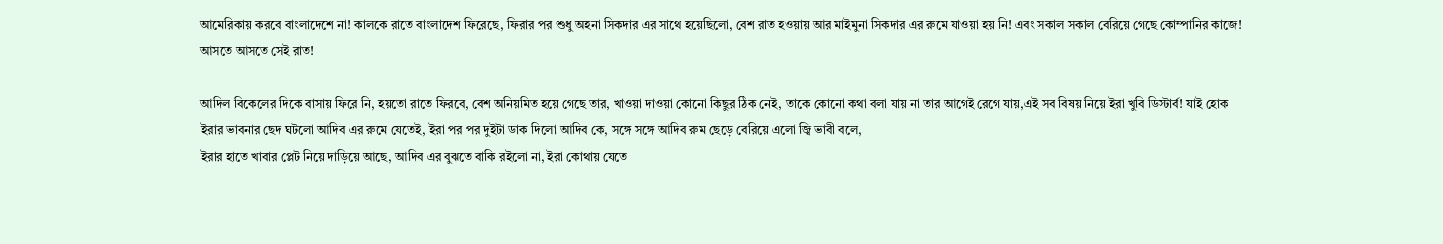আমেরিকায় করবে বাংলাদেশে না! কালকে রাতে বাংলাদেশ ফিরেছে, ফিরার পর শুধু অহনা সিকদার এর সাথে হয়েছিলো, বেশ রাত হওয়ায় আর মাইমুনা সিকদার এর রুমে যাওয়া হয় নি! এবং সকাল সকাল বেরিয়ে গেছে কোম্পানির কাজে! আসতে আসতে সেই রাত!

আদিল বিকেলের দিকে বাসায় ফিরে নি, হয়তো রাতে ফিরবে, বেশ অনিয়মিত হয়ে গেছে তার, খাওয়া দাওয়া কোনো কিছুর ঠিক নেই, তাকে কোনো কথা বলা যায় না তার আগেই রেগে যায়,এই সব বিষয় নিয়ে ইরা খুবি ডিস্টার্ব! যাই হোক ইরার ভাবনার ছেদ ঘটলো আদিব এর রুমে যেতেই, ইরা পর পর দুইটা ডাক দিলো আদিব কে, সঙ্গে সঙ্গে আদিব রুম ছেড়ে বেরিয়ে এলো জ্বি ভাবী বলে,
ইরার হাতে খাবার প্লেট নিয়ে দাড়িয়ে আছে, আদিব এর বুঝতে বাকি রইলো না, ইরা কোথায় যেতে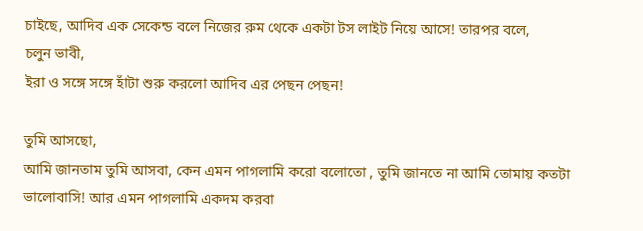চাইছে, আদিব এক সেকেন্ড বলে নিজের রুম থেকে একটা টস লাইট নিয়ে আসে! তারপর বলে,
চলুন ভাবী,
ইরা ও সঙ্গে সঙ্গে হাঁটা শুরু করলো আদিব এর পেছন পেছন!

তুমি আসছো,
আমি জানতাম তুমি আসবা, কেন এমন পাগলামি করো বলোতো , তুমি জানতে না আমি তোমায় কতটা ভালোবাসি! আর এমন পাগলামি একদম করবা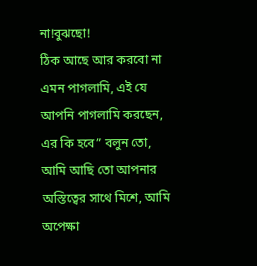না!বুঝছো!
ঠিক আছে আর করবো না এমন পাগলামি, এই যে আপনি পাগলামি করছেন, এর কি হবে” বলুন তো, আমি আছি তো আপনার অস্তিত্বের সাথে মিশে, আমি অপেক্ষা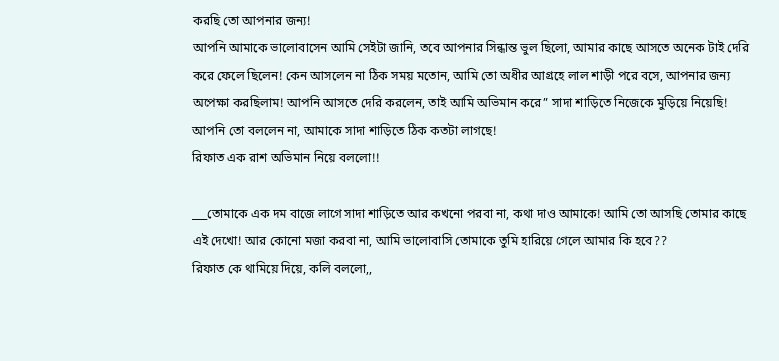করছি তো আপনার জন্য!
আপনি আমাকে ভালোবাসেন আমি সেইটা জানি, তবে আপনার সিন্ধান্ত ভুল ছিলো, আমার কাছে আসতে অনেক টাই দেরি করে ফেলে ছিলেন! কেন আসলেন না ঠিক সময় মতোন, আমি তো অধীর আগ্রহে লাল শাড়ী পরে বসে, আপনার জন্য অপেক্ষা করছিলাম! আপনি আসতে দেরি করলেন, তাই আমি অভিমান করে” সাদা শাড়িতে নিজেকে মুড়িয়ে নিয়েছি! আপনি তো বললেন না, আমাকে সাদা শাড়িতে ঠিক কতটা লাগছে!
রিফাত এক রাশ অভিমান নিয়ে বললো!!

___তোমাকে এক দম বাজে লাগে সাদা শাড়িতে আর কখনো পরবা না, কথা দাও আমাকে! আমি তো আসছি তোমার কাছে এই দেখো! আর কোনো মজা করবা না, আমি ভালোবাসি তোমাকে তুমি হারিয়ে গেলে আমার কি হবে??
রিফাত কে থামিয়ে দিয়ে, কলি বললো,,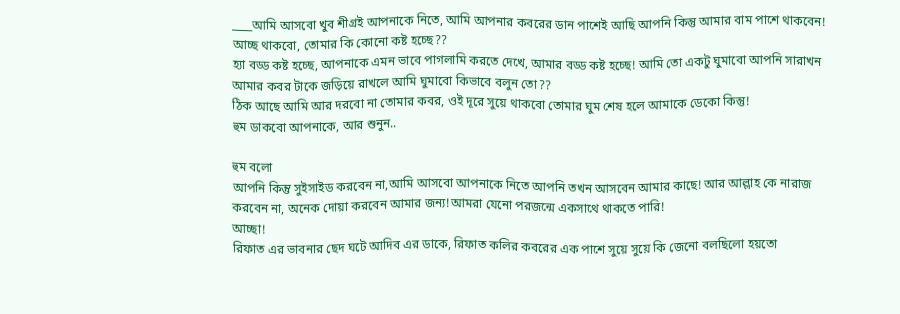____আমি আসবো খুব শীগ্রই আপনাকে নিতে, আমি আপনার কবরের ডান পাশেই আছি আপনি কিন্তু আমার বাম পাশে থাকবেন!
আচ্ছ থাকবো, তোমার কি কোনো কষ্ট হচ্ছে??
হ্যা বড্ড কষ্ট হচ্ছে, আপনাকে এমন ভাবে পাগলামি করতে দেখে, আমার বড্ড কষ্ট হচ্ছে! আমি তো একটু ঘুমাবো আপনি সারাখন আমার কবর টাকে জড়িয়ে রাখলে আমি ঘুমাবো কিভাবে বলুন তো??
ঠিক আছে আমি আর দরবো না তোমার কবর, ওই দূরে সুয়ে থাকবো তোমার ঘুম শেষ হলে আমাকে ডেকো কিন্তু!
হুম ডাকবো আপনাকে, আর শুনুন..

হুম বলো
আপনি কিন্তু সুইসাইড করবেন না,আমি আসবো আপনাকে নিতে আপনি তখন আসবেন আমার কাছে! আর আল্লাহ কে নারাজ করবেন না, অনেক দোয়া করবেন আমার জন্য!আমরা যেনো পরজন্মে একসাথে থাকতে পারি!
আচ্ছা!
রিফাত এর ভাবনার ছেদ ঘটে আদিব এর ডাকে, রিফাত কলির কবরের এক পাশে সুয়ে সুয়ে কি জেনো বলছিলো হয়তো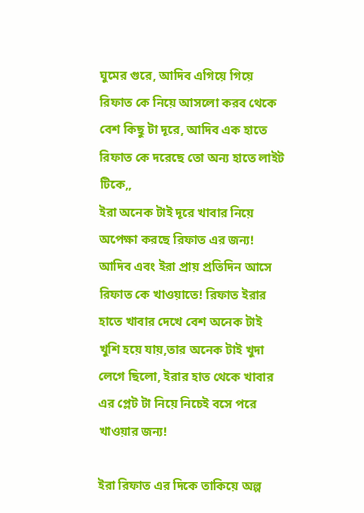ঘুমের গুরে, আদিব এগিয়ে গিয়ে রিফাত কে নিয়ে আসলো করব থেকে বেশ কিছু টা দূরে, আদিব এক হাতে রিফাত কে দরেছে তো অন্য হাতে লাইট টিকে,,
ইরা অনেক টাই দূরে খাবার নিয়ে অপেক্ষা করছে রিফাত এর জন্য! আদিব এবং ইরা প্রায় প্রতিদিন আসে রিফাত কে খাওয়াতে! রিফাত ইরার হাতে খাবার দেখে বেশ অনেক টাই খুশি হয়ে যায়,তার অনেক টাই খুদা লেগে ছিলো, ইরার হাত থেকে খাবার এর প্লেট টা নিয়ে নিচেই বসে পরে খাওয়ার জন্য!

ইরা রিফাত এর দিকে তাকিয়ে অল্প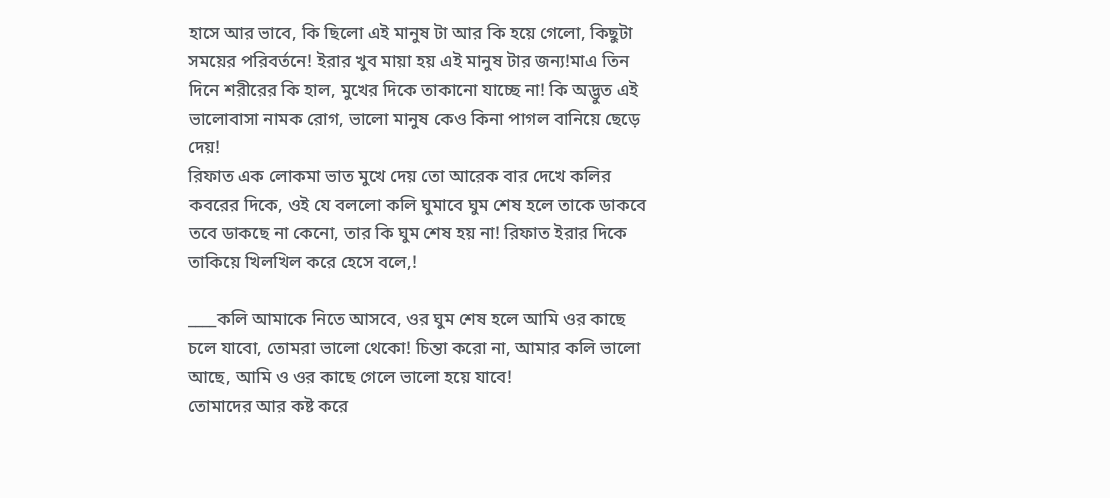হাসে আর ভাবে, কি ছিলো এই মানুষ টা আর কি হয়ে গেলো, কিছুটা সময়ের পরিবর্তনে! ইরার খুব মায়া হয় এই মানুষ টার জন্য!মাএ তিন দিনে শরীরের কি হাল, মুখের দিকে তাকানো যাচ্ছে না! কি অদ্ভুত এই ভালোবাসা নামক রোগ, ভালো মানুষ কেও কিনা পাগল বানিয়ে ছেড়ে দেয়!
রিফাত এক লোকমা ভাত মুখে দেয় তো আরেক বার দেখে কলির কবরের দিকে, ওই যে বললো কলি ঘুমাবে ঘুম শেষ হলে তাকে ডাকবে তবে ডাকছে না কেনো, তার কি ঘুম শেষ হয় না! রিফাত ইরার দিকে তাকিয়ে খিলখিল করে হেসে বলে,!

____কলি আমাকে নিতে আসবে, ওর ঘুম শেষ হলে আমি ওর কাছে চলে যাবো, তোমরা ভালো থেকো! চিন্তা করো না, আমার কলি ভালো আছে, আমি ও ওর কাছে গেলে ভালো হয়ে যাবে!
তোমাদের আর কষ্ট করে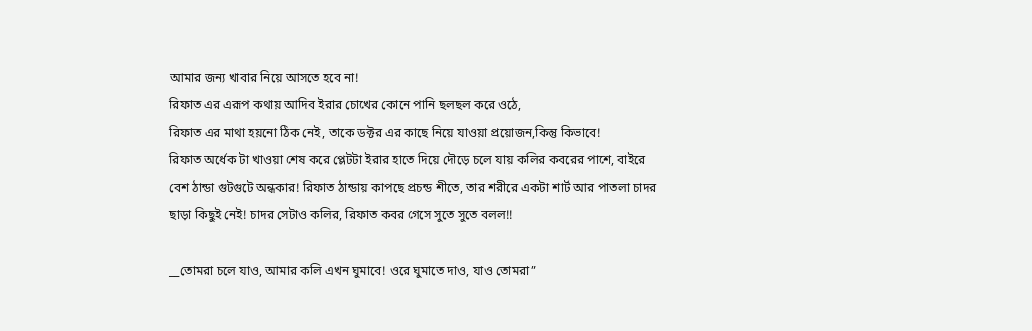আমার জন্য খাবার নিয়ে আসতে হবে না!
রিফাত এর এরূপ কথায় আদিব ইরার চোখের কোনে পানি ছলছল করে ওঠে,
রিফাত এর মাথা হয়নো ঠিক নেই, তাকে ডক্টর এর কাছে নিয়ে যাওয়া প্রয়োজন,কিন্তু কিভাবে!
রিফাত অর্ধেক টা খাওয়া শেষ করে প্লেটটা ইরার হাতে দিয়ে দৌড়ে চলে যায় কলির কবরের পাশে, বাইরে বেশ ঠান্ডা গুটগুটে অন্ধকার! রিফাত ঠান্ডায় কাপছে প্রচন্ড শীতে, তার শরীরে একটা শার্ট আর পাতলা চাদর ছাড়া কিছুই নেই! চাদর সেটাও কলির, রিফাত কবর গেসে সুতে সুতে বলল!!

__তোমরা চলে যাও, আমার কলি এখন ঘুমাবে! ওরে ঘুমাতে দাও, যাও তোমরা”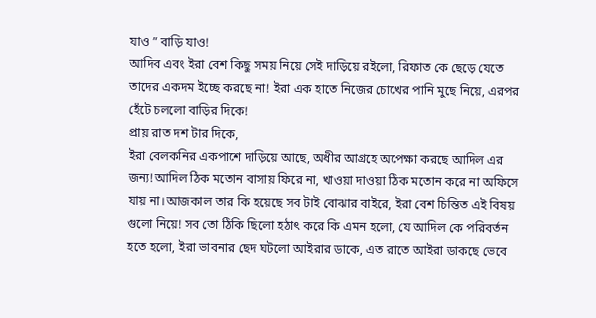যাও ” বাড়ি যাও!
আদিব এবং ইরা বেশ কিছু সময় নিয়ে সেই দাড়িয়ে রইলো, রিফাত কে ছেড়ে যেতে তাদের একদম ইচ্ছে করছে না! ইরা এক হাতে নিজের চোখের পানি মুছে নিয়ে, এরপর হেঁটে চললো বাড়ির দিকে!
প্রায় রাত দশ টার দিকে,
ইরা বেলকনির একপাশে দাড়িয়ে আছে, অধীর আগ্রহে অপেক্ষা করছে আদিল এর জন্য!আদিল ঠিক মতোন বাসায় ফিরে না, খাওয়া দাওয়া ঠিক মতোন করে না অফিসে যায় না।আজকাল তার কি হয়েছে সব টাই বোঝার বাইরে, ইরা বেশ চিন্তিত এই বিষয় গুলো নিয়ে! সব তো ঠিকি ছিলো হঠাৎ করে কি এমন হলো, যে আদিল কে পরিবর্তন হতে হলো, ইরা ভাবনার ছেদ ঘটলো আইরার ডাকে, এত রাতে আইরা ডাকছে ভেবে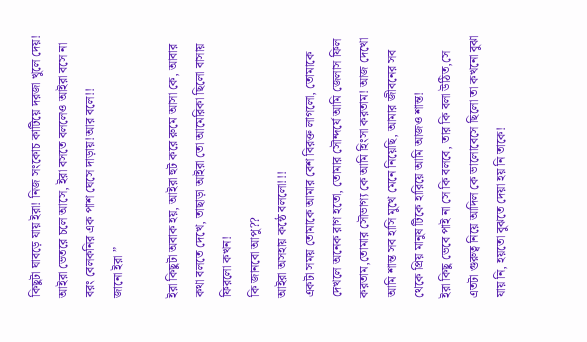কিছুটা ঘাবড়ে যায় ইরা! নিজ সংকোচ কাটিয়ে দরজা খুলে দেয়!
আইরা ভেতরে চলে আসে, ইরা বসতে বললেও আইরা বসে না বরং বেলকনির এক পাশ ঘেসে দাড়ায়!আর বলে!!
জানো ইরা ”

ইরা কিছুটা অবাক হয়, আইরা হুট করে রুমে আসা কে, আবার কথা বলতে দেখে, তাছাড়া আইরা তো আমেরিকা ছিলো বাসায় ফিরলো কখন!
কি জানবো আপু??
আইরা অসহায় কন্ঠে বললো!!!
একটা সময় তোমাকে আমার বেশ বিরক্ত লাগলো, তোমাকে দেখলে অনেক রাগ হতো, তোমার সৌন্দর্যে আমি জেলাস ফিল করতাম,তোমার সৌভাগ্য কে আমি হিংসা করতাম! আজ দেখো আমি শান্ত সব হাসি মুখে মেনে নিয়েছি, আমার জীবনের সব থেকে প্রিয় মানুষ টিকে হারিয়ে আমি আজও শান্ত!
ইরা কিছু ভেবে পাই না সে কি বলবে, তার কি বলা উঠিত,সে এতটা গুরুত্ব নিয়ে আদিল কে ভালোবেসে ছিলো তা কখনো বুঝা যায় নি, হয়তো বুঝতে দেয়া হয় নি তাকে!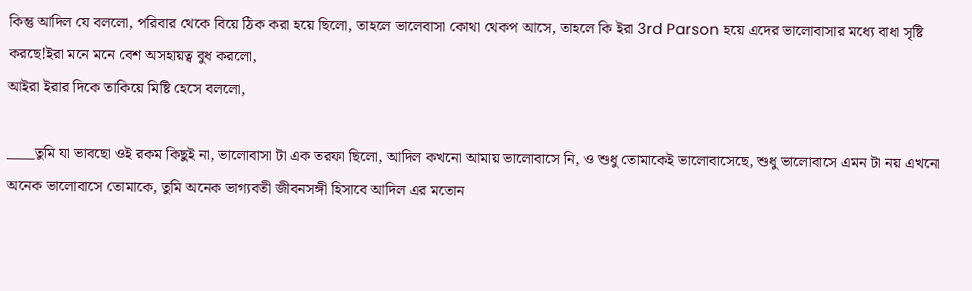কিন্তু আদিল যে বললো, পরিবার থেকে বিয়ে ঠিক করা হয়ে ছিলো, তাহলে ভালেবাসা কোথা থেকপ আসে, তাহলে কি ইরা 3rd Parson হয়ে এদের ভালোবাসার মধ্যে বাধা সৃষ্টি করছে!ইরা মনে মনে বেশ অসহায়ত্ব বুধ করলো,
আইরা ইরার দিকে তাকিয়ে মিষ্টি হেসে বললো,

____তুমি যা ভাবছো ওই রকম কিছুই না, ভালোবাসা টা এক তরফা ছিলো, আদিল কখনো আমায় ভালোবাসে নি, ও শুধু তোমাকেই ভালোবাসেছে, শুধু ভালোবাসে এমন টা নয় এখনো অনেক ভালোবাসে তোমাকে, তুমি অনেক ভাগ্যবতী জীবনসঙ্গী হিসাবে আদিল এর মতোন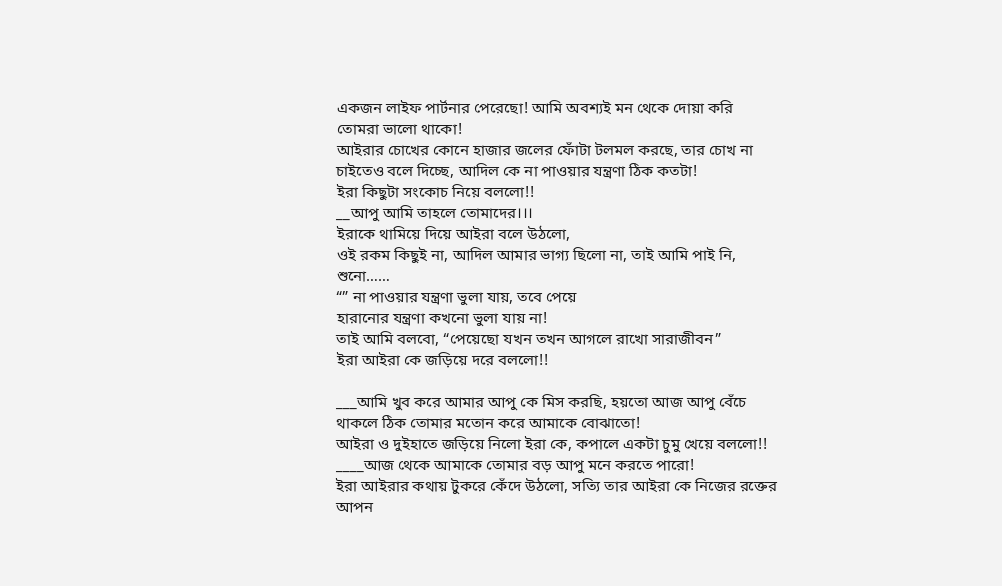একজন লাইফ পার্টনার পেরেছো! আমি অবশ্যই মন থেকে দোয়া করি তোমরা ভালো থাকো!
আইরার চোখের কোনে হাজার জলের ফোঁটা টলমল করছে, তার চোখ না চাইতেও বলে দিচ্ছে, আদিল কে না পাওয়ার যন্ত্রণা ঠিক কতটা!
ইরা কিছুটা সংকোচ নিয়ে বললো!!
__আপু আমি তাহলে তোমাদের।।।
ইরাকে থামিয়ে দিয়ে আইরা বলে উঠলো,
ওই রকম কিছুই না, আদিল আমার ভাগ্য ছিলো না, তাই আমি পাই নি, শুনো……
“” না পাওয়ার যন্ত্রণা ভুলা যায়, তবে পেয়ে
হারানোর যন্ত্রণা কখনো ভুলা যায় না!
তাই আমি বলবো, “পেয়েছো যখন তখন আগলে রাখো সারাজীবন”
ইরা আইরা কে জড়িয়ে দরে বললো!!

___আমি খুব করে আমার আপু কে মিস করছি, হয়তো আজ আপু বেঁচে থাকলে ঠিক তোমার মতোন করে আমাকে বোঝাতো!
আইরা ও দুইহাতে জড়িয়ে নিলো ইরা কে, কপালে একটা চুমু খেয়ে বললো!!
____আজ থেকে আমাকে তোমার বড় আপু মনে করতে পারো!
ইরা আইরার কথায় টুকরে কেঁদে উঠলো, সত্যি তার আইরা কে নিজের রক্তের আপন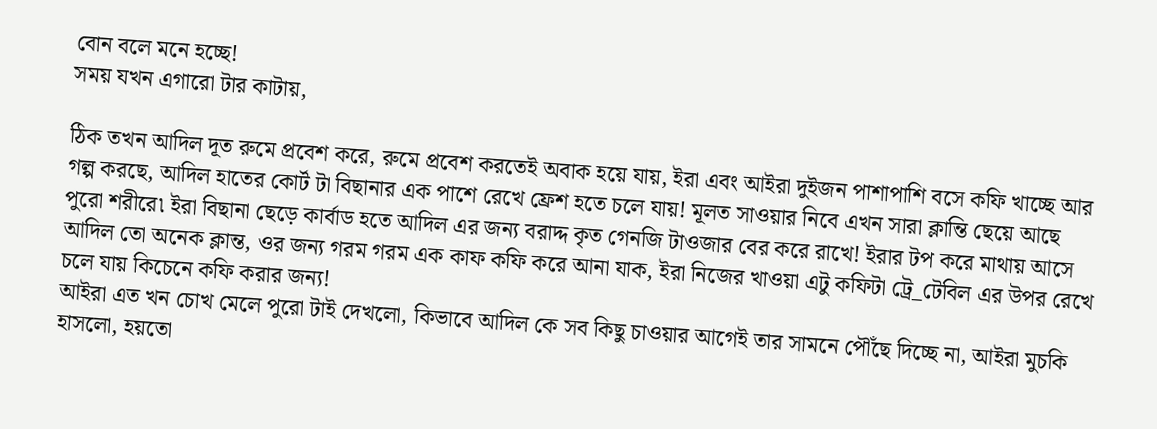বোন বলে মনে হচ্ছে!
সময় যখন এগারো টার কাটায়,

ঠিক তখন আদিল দূত রুমে প্রবেশ করে, রুমে প্রবেশ করতেই অবাক হয়ে যায়, ইরা এবং আইরা দুইজন পাশাপাশি বসে কফি খাচ্ছে আর গল্প করছে, আদিল হাতের কোর্ট টা বিছানার এক পাশে রেখে ফ্রেশ হতে চলে যায়! মূলত সাওয়ার নিবে এখন সারা ক্লান্তি ছেয়ে আছে পুরো শরীরে৷ ইরা বিছানা ছেড়ে কার্বাড হতে আদিল এর জন্য বরাদ্দ কৃত গেনজি টাওজার বের করে রাখে! ইরার টপ করে মাথায় আসে আদিল তো অনেক ক্লান্ত, ওর জন্য গরম গরম এক কাফ কফি করে আনা যাক, ইরা নিজের খাওয়া এটু কফিটা ট্রে_টেবিল এর উপর রেখে চলে যায় কিচেনে কফি করার জন্য!
আইরা এত খন চোখ মেলে পুরো টাই দেখলো, কিভাবে আদিল কে সব কিছু চাওয়ার আগেই তার সামনে পৌঁছে দিচ্ছে না, আইরা মুচকি হাসলো, হয়তো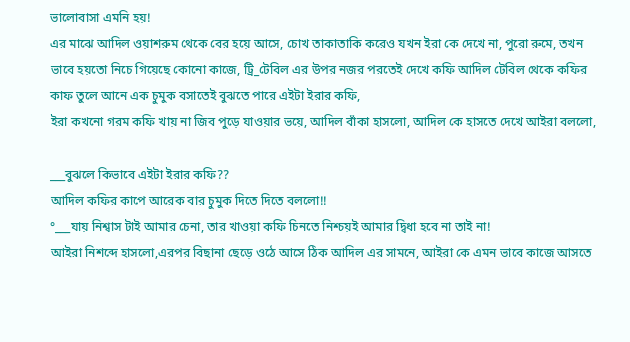ভালোবাসা এমনি হয়!
এর মাঝে আদিল ওয়াশরুম থেকে বের হয়ে আসে, চোখ তাকাতাকি করেও যখন ইরা কে দেখে না, পুরো রুমে, তখন ভাবে হয়তো নিচে গিয়েছে কোনো কাজে, ট্রি_টেবিল এর উপর নজর পরতেই দেখে কফি আদিল টেবিল থেকে কফির কাফ তুলে আনে এক চুমুক বসাতেই বুঝতে পারে এইটা ইরার কফি,
ইরা কখনো গরম কফি খায় না জিব পুড়ে যাওয়ার ভয়ে, আদিল বাঁকা হাসলো, আদিল কে হাসতে দেখে আইরা বললো,

___বুঝলে কিভাবে এইটা ইরার কফি??
আদিল কফির কাপে আরেক বার চুমুক দিতে দিতে বললো!!
°___যায় নিশ্বাস টাই আমার চেনা, তার খাওয়া কফি চিনতে নিশ্চয়ই আমার দ্বিধা হবে না তাই না!
আইরা নিশব্দে হাসলো,এরপর বিছানা ছেড়ে ওঠে আসে ঠিক আদিল এর সামনে, আইরা কে এমন ভাবে কাজে আসতে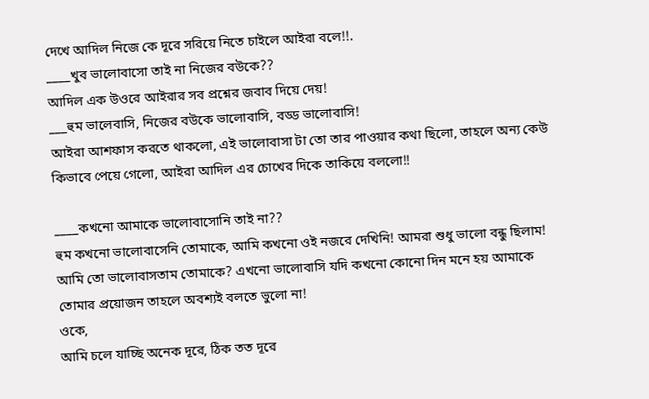দেখে আদিল নিজে কে দূরে সরিয়ে নিতে চাইলে আইরা বলে!!.
____খুব ভালোবাসো তাই না নিজের বউকে??
আদিল এক উওরে আইরার সব প্রশ্নের জবাব দিয়ে দেয়!
___হুম ভালেবাসি, নিজের বউকে ভালোবাসি, বড্ড ভালোবাসি!
আইরা আশফাস করতে থাকলো, এই ভালোবাসা টা তো তার পাওয়ার কথা ছিলো, তাহলে অন্য কেউ কিভাবে পেয়ে গেলো, আইরা আদিল এর চোখের দিকে তাকিয়ে বললো!!

____কখনো আমাকে ভালোবাসোনি তাই না??
হুম কখনো ভালোবাসেনি তোমাকে, আমি কখনো ওই নজরে দেখিনি! আমরা শুধু ভালো বন্ধু ছিলাম!
আমি তো ভালোবাসতাম তোমাকে? এখনো ভালোবাসি যদি কখনো কোনো দিন মনে হয় আমাকে তোমার প্রয়োজন তাহলে অবশ্যই বলতে ভুলো না!
ওকে,
আমি চলে যাচ্ছি অনেক দূরে, ঠিক তত দূরে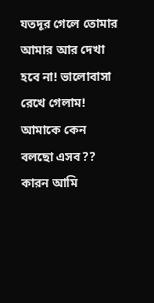যতদূর গেলে তোমার আমার আর দেখা হবে না! ভালোবাসা রেখে গেলাম!
আমাকে কেন বলছো এসব??
কারন আমি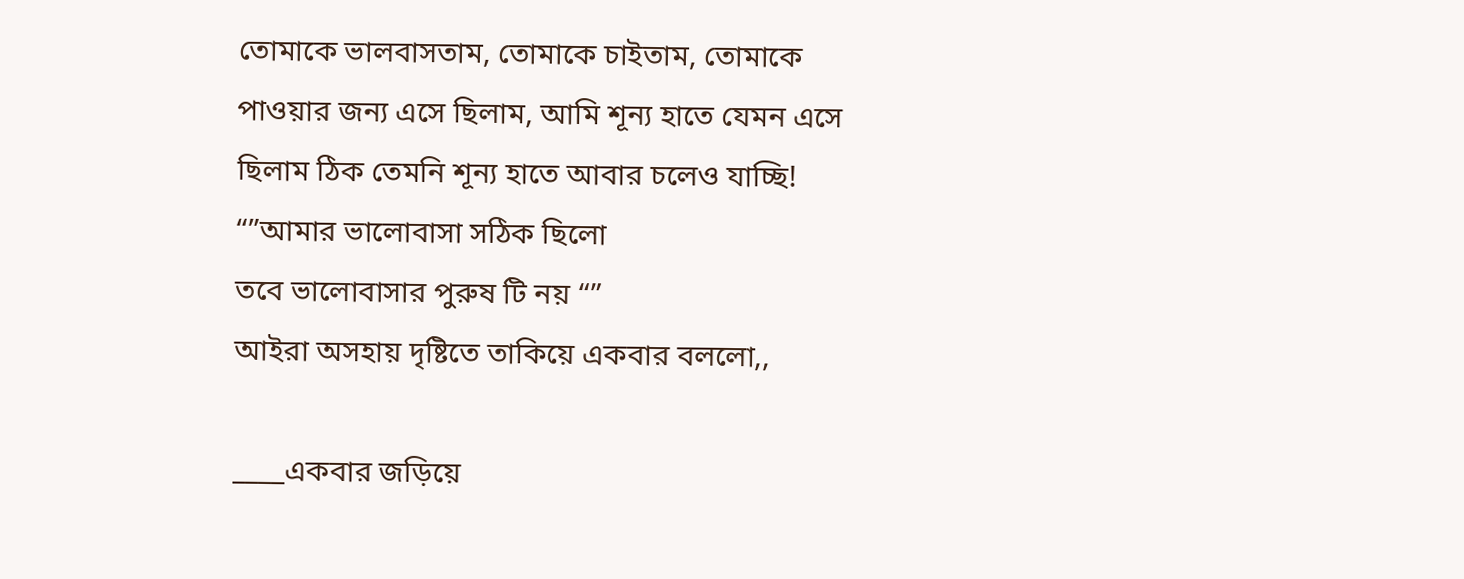তোমাকে ভালবাসতাম, তোমাকে চাইতাম, তোমাকে পাওয়ার জন্য এসে ছিলাম, আমি শূন্য হাতে যেমন এসে ছিলাম ঠিক তেমনি শূন্য হাতে আবার চলেও যাচ্ছি!
“”আমার ভালোবাসা সঠিক ছিলো
তবে ভালোবাসার পুরুষ টি নয় “”
আইরা অসহায় দৃষ্টিতে তাকিয়ে একবার বললো,,

____একবার জড়িয়ে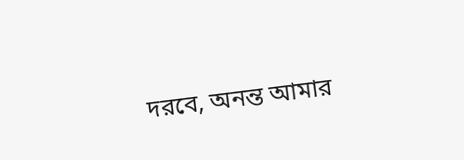দরবে, অনন্ত আমার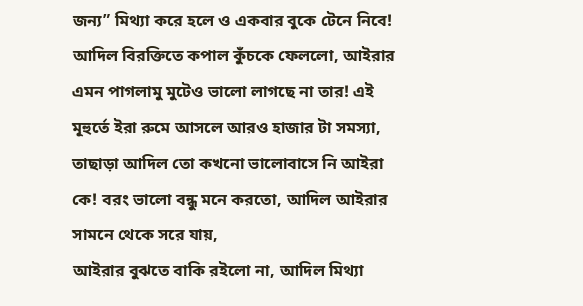জন্য” মিথ্যা করে হলে ও একবার বুকে টেনে নিবে!
আদিল বিরক্তিতে কপাল কুঁচকে ফেললো, আইরার এমন পাগলামু মুটেও ভালো লাগছে না তার! এই মূহুর্তে ইরা রুমে আসলে আরও হাজার টা সমস্যা, তাছাড়া আদিল তো কখনো ভালোবাসে নি আইরা কে! বরং ভালো বন্ধু মনে করতো, আদিল আইরার সামনে থেকে সরে যায়,
আইরার বুঝতে বাকি রইলো না, আদিল মিথ্যা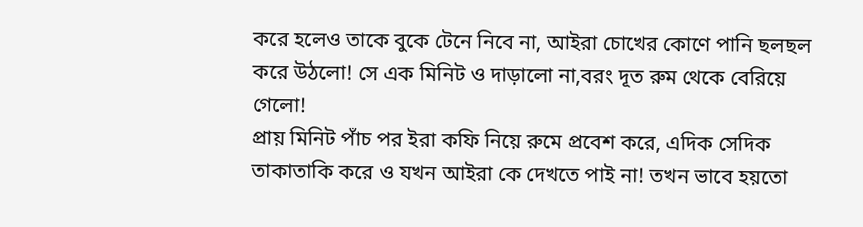করে হলেও তাকে বুকে টেনে নিবে না, আইরা চোখের কোণে পানি ছলছল করে উঠলো! সে এক মিনিট ও দাড়ালো না,বরং দূত রুম থেকে বেরিয়ে গেলো!
প্রায় মিনিট পাঁচ পর ইরা কফি নিয়ে রুমে প্রবেশ করে, এদিক সেদিক তাকাতাকি করে ও যখন আইরা কে দেখতে পাই না! তখন ভাবে হয়তো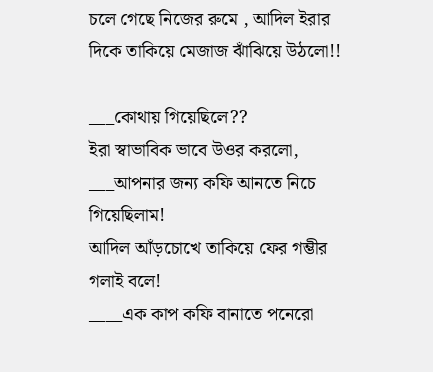চলে গেছে নিজের রুমে , আদিল ইরার দিকে তাকিয়ে মেজাজ ঝাঁঝিয়ে উঠলো!!

___কোথায় গিয়েছিলে??
ইরা স্বাভাবিক ভাবে উওর করলো,
___আপনার জন্য কফি আনতে নিচে গিয়েছিলাম!
আদিল আঁড়চোখে তাকিয়ে ফের গম্ভীর গলাই বলে!
____এক কাপ কফি বানাতে পনেরো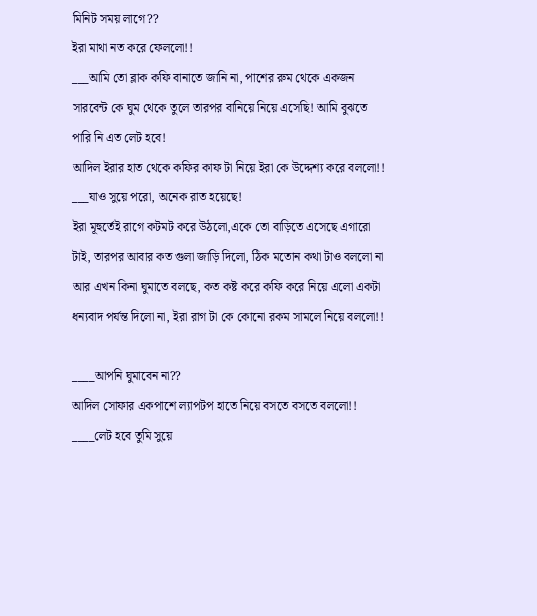মিনিট সময় লাগে??
ইরা মাথা নত করে ফেললো!!
___আমি তো ব্লাক কফি বানাতে জানি না, পাশের রুম থেকে একজন সারবেন্ট কে ঘুম থেকে তুলে তারপর বানিয়ে নিয়ে এসেছি! আমি বুঝতে পারি নি এত লেট হবে!
আদিল ইরার হাত থেকে কফির কাফ টা নিয়ে ইরা কে উদ্দেশ্য করে বললো!!
___যাও সুয়ে পরো, অনেক রাত হয়েছে!
ইরা মূহুর্তেই রাগে কটমট করে উঠলো,একে তো বাড়িতে এসেছে এগারো টাই, তারপর আবার কত গুলা জাড়ি দিলো, ঠিক মতোন কথা টাও বললো না আর এখন কিনা ঘুমাতে বলছে, কত কষ্ট করে কফি করে নিয়ে এলো একটা ধন্যবাদ পর্যন্ত দিলো না, ইরা রাগ টা কে কোনো রকম সামলে নিয়ে বললো!!

____আপনি ঘুমাবেন না??
আদিল সোফার একপাশে ল্যাপটপ হাতে নিয়ে বসতে বসতে বললো!!
____লেট হবে তুমি সুয়ে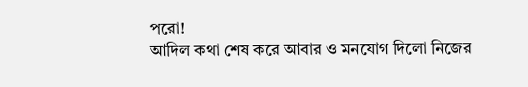পরো!
আদিল কথা শেষ করে আবার ও মনযোগ দিলো নিজের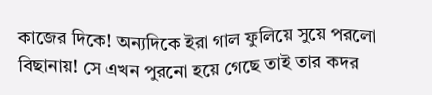কাজের দিকে! অন্যদিকে ইরা গাল ফুলিয়ে সুয়ে পরলো বিছানায়! সে এখন পুরনো হয়ে গেছে তাই তার কদর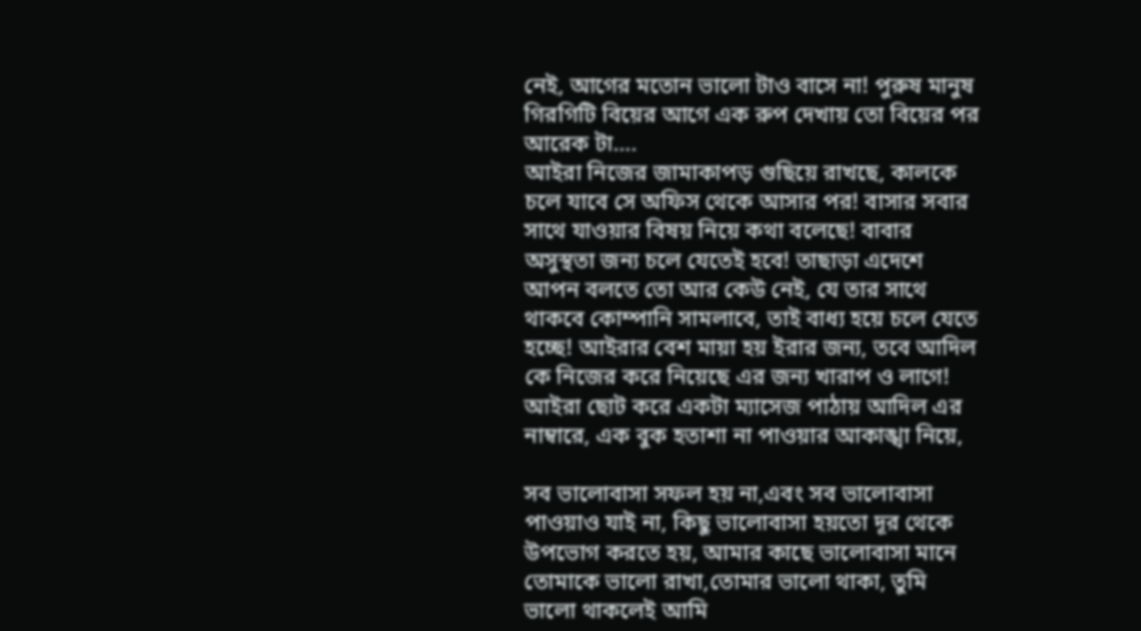নেই, আগের মতোন ভালো টাও বাসে না! পুরুষ মানুষ গিরগিটি বিয়ের আগে এক রুপ দেখায় তো বিয়ের পর আরেক টা….
আইরা নিজের জামাকাপড় গুছিয়ে রাখছে, কালকে চলে যাবে সে অফিস থেকে আসার পর! বাসার সবার সাথে যাওয়ার বিষয় নিয়ে কথা বলেছে! বাবার অসুস্থতা জন্য চলে যেতেই হবে! তাছাড়া এদেশে আপন বলতে তো আর কেউ নেই, যে তার সাথে থাকবে কোম্পানি সামলাবে, তাই বাধ্য হয়ে চলে যেতে হচ্ছে! আইরার বেশ মায়া হয় ইরার জন্য, তবে আদিল কে নিজের করে নিয়েছে এর জন্য খারাপ ও লাগে! আইরা ছোট করে একটা ম্যাসেজ পাঠায় আদিল এর নাম্বারে, এক বুক হতাশা না পাওয়ার আকাঙ্খা নিয়ে,

সব ভালোবাসা সফল হয় না,এবং সব ভালোবাসা পাওয়াও যাই না, কিছু ভালোবাসা হয়তো দূর থেকে উপভোগ করতে হয়, আমার কাছে ভালোবাসা মানে তোমাকে ভালো রাখা,তোমার ভালো থাকা, তুমি ভালো থাকলেই আমি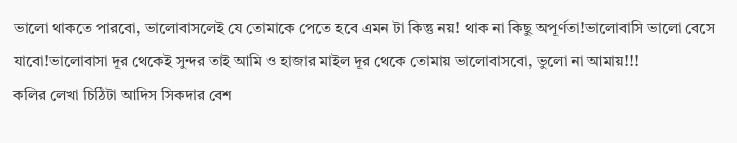ভালো থাকতে পারবো, ভালোবাসলেই যে তোমাকে পেতে হবে এমন টা কিন্তু নয়! থাক না কিছু অপূর্ণতা!ভালোবাসি ভালো বেসে যাবো!ভালোবাসা দূর থেকেই সুন্দর তাই আমি ও হাজার মাইল দূর থেকে তোমায় ভালোবাসবো, ভুলো না আমায়!!!
কলির লেখা চিঠিটা আদিস সিকদার বেশ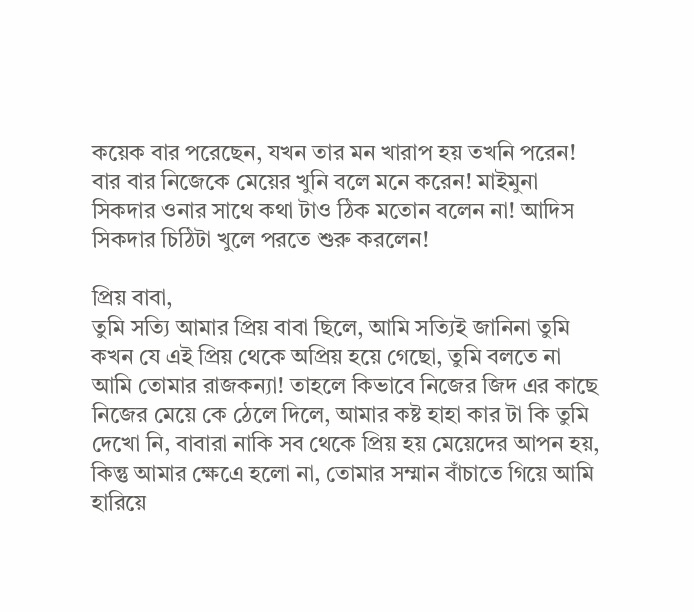কয়েক বার পরেছেন, যখন তার মন খারাপ হয় তখনি পরেন! বার বার নিজেকে মেয়ের খুনি বলে মনে করেন! মাইমুনা সিকদার ওনার সাথে কথা টাও ঠিক মতোন বলেন না! আদিস সিকদার চিঠিটা খুলে পরতে শুরু করলেন!

প্রিয় বাবা,
তুমি সত্যি আমার প্রিয় বাবা ছিলে, আমি সত্যিই জানিনা তুমি কখন যে এই প্রিয় থেকে অপ্রিয় হয়ে গেছো, তুমি বলতে না আমি তোমার রাজকন্যা! তাহলে কিভাবে নিজের জিদ এর কাছে নিজের মেয়ে কে ঠেলে দিলে, আমার কষ্ট হাহা কার টা কি তুমি দেখো নি, বাবারা নাকি সব থেকে প্রিয় হয় মেয়েদের আপন হয়, কিন্তু আমার ক্ষেএে হলো না, তোমার সম্মান বাঁচাতে গিয়ে আমি হারিয়ে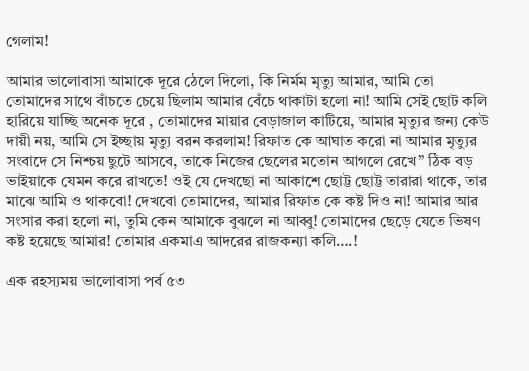গেলাম!

আমার ভালোবাসা আমাকে দূরে ঠেলে দিলো, কি নির্মম মৃত্যু আমার, আমি তো তোমাদের সাথে বাঁচতে চেয়ে ছিলাম আমার বেঁচে থাকাটা হলো না! আমি সেই ছোট কলি হারিয়ে যাচ্ছি অনেক দূরে , তোমাদের মায়ার বেড়াজাল কাটিয়ে, আমার মৃত্যুর জন্য কেউ দায়ী নয়, আমি সে ইচ্ছায় মৃত্যু বরন করলাম! রিফাত কে আঘাত করো না আমার মৃত্যুর সংবাদে সে নিশ্চয় ছুটে আসবে, তাকে নিজের ছেলের মতোন আগলে রেখে” ঠিক বড় ভাইয়াকে যেমন করে রাখতে! ওই যে দেখছো না আকাশে ছোট্ট ছোট্ট তারারা থাকে, তার মাঝে আমি ও থাকবো! দেখবো তোমাদের, আমার রিফাত কে কষ্ট দিও না! আমার আর সংসার করা হলো না, তুমি কেন আমাকে বুঝলে না আব্বু! তোমাদের ছেড়ে যেতে ভিষণ কষ্ট হয়েছে আমার! তোমার একমাএ আদরের রাজকন্যা কলি….!

এক রহস্যময় ভালোবাসা পর্ব ৫৩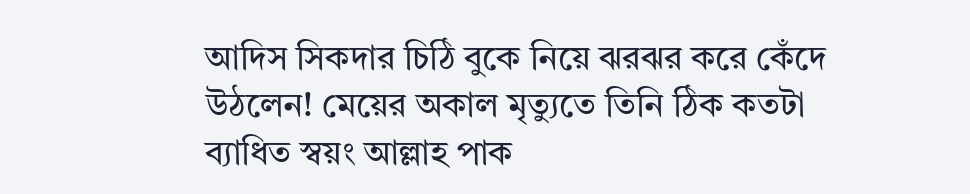আদিস সিকদার চিঠি বুকে নিয়ে ঝরঝর করে কেঁদে উঠলেন! মেয়ের অকাল মৃত্যুতে তিনি ঠিক কতটা ব্যাধিত স্বয়ং আল্লাহ পাক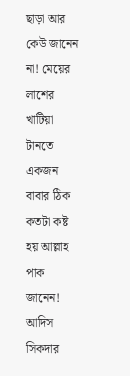ছাড়া আর কেউ জানেন না! মেয়ের লাশের খাটিয়া টানতে একজন বাবার ঠিক কতটা কষ্ট হয় আল্লাহ পাক জানেন! আদিস সিকদার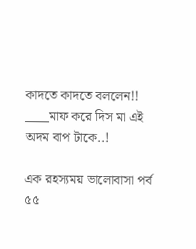কাদতে কাদতে বললেন!!
____মাফ করে দিস মা এই অদম বাপ টাকে..!

এক রহস্যময় ভালোবাসা পর্ব ৫৫